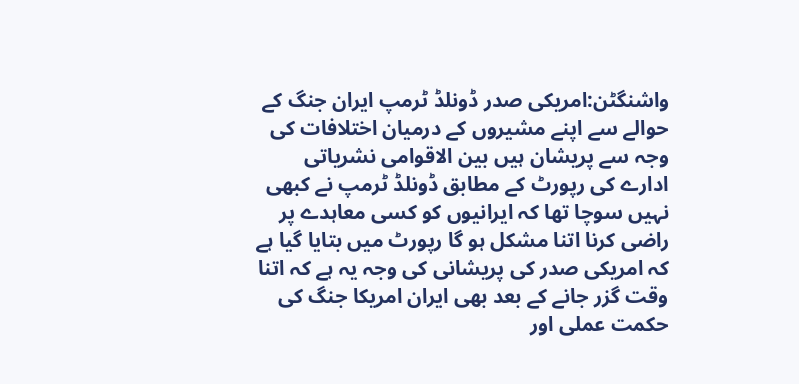واشنگٹن:امریکی صدر ڈونلڈ ٹرمپ ایران جنگ کے حوالے سے اپنے مشیروں کے درمیان اختلافات کی وجہ سے پریشان ہیں بین الاقوامی نشریاتی ادارے کی رپورٹ کے مطابق ڈونلڈ ٹرمپ نے کبھی نہیں سوچا تھا کہ ایرانیوں کو کسی معاہدے پر راضی کرنا اتنا مشکل ہو گا رپورٹ میں بتایا گیا ہے کہ امریکی صدر کی پریشانی کی وجہ یہ ہے کہ اتنا وقت گزر جانے کے بعد بھی ایران امریکا جنگ کی حکمت عملی اور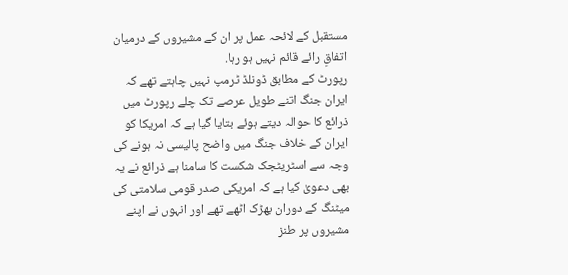مستقبل کے لائحہ عمل پر ان کے مشیروں کے درمیان اتفاقِ رائے قائم نہیں ہو رہا.
رپورٹ کے مطابق ڈونلڈ ٹرمپ نہیں چاہتے تھے کہ ایران جنگ اتنے طویل عرصے تک چلے رپورٹ میں ذرائع کا حوالہ دیتے ہوئے بتایا گیا ہے کہ امریکا کو ایران کے خلاف جنگ میں واضح پالیسی نہ ہونے کی وجہ سے اسٹریٹجک شکست کا سامنا ہے ذرائع نے یہ بھی دعویٰ کیا ہے کہ امریکی صدر قومی سلامتی کی میٹنگ کے دوران بھڑک اٹھے تھے اور انہوں نے اپنے مشیروں پر طنز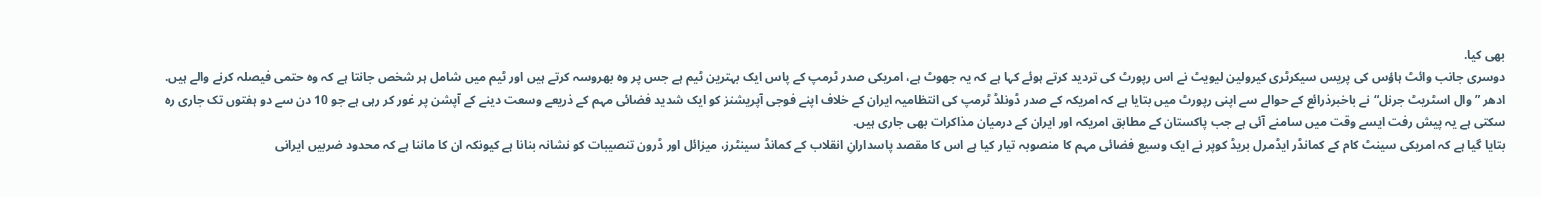بھی کیا.
دوسری جانب وائٹ ہاؤس کی پریس سیکرٹری کیرولین لیویٹ نے اس رپورٹ کی تردید کرتے ہوئے کہا ہے کہ یہ جھوٹ ہے، امریکی صدر ٹرمپ کے پاس ایک بہترین ٹیم ہے جس پر وہ بھروسہ کرتے ہیں اور ٹیم میں شامل ہر شخص جانتا ہے کہ وہ حتمی فیصلہ کرنے والے ہیں. ادھر ”وال اسٹریٹ جرنل“نے باخبرذرائع کے حوالے سے اپنی رپورٹ میں بتایا ہے کہ امریکہ کے صدر ڈونلڈ ٹرمپ کی انتظامیہ ایران کے خلاف اپنے فوجی آپریشنز کو ایک شدید فضائی مہم کے ذریعے وسعت دینے کے آپشن پر غور کر رہی ہے جو 10 دن سے دو ہفتوں تک جاری رہ سکتی ہے یہ پیش رفت ایسے وقت میں سامنے آئی ہے جب پاکستان کے مطابق امریکہ اور ایران کے درمیان مذاکرات بھی جاری ہیں.
بتایا گیا ہے کہ امریکی سینٹ کام کے کمانڈر ایڈمرل بریڈ کوپر نے ایک وسیع فضائی مہم کا منصوبہ تیار کیا ہے اس کا مقصد پاسدارانِ انقلاب کے کمانڈ سینٹرز، میزائل اور ڈرون تنصیبات کو نشانہ بنانا ہے کیونکہ ان کا ماننا ہے کہ محدود ضربیں ایرانی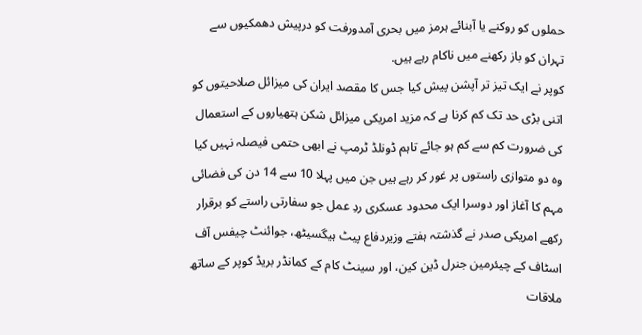حملوں کو روکنے یا آبنائے ہرمز میں بحری آمدورفت کو درپیش دھمکیوں سے تہران کو باز رکھنے میں ناکام رہے ہیں.
کوپر نے ایک تیز تر آپشن پیش کیا جس کا مقصد ایران کی میزائل صلاحیتوں کو اتنی بڑی حد تک کم کرنا ہے کہ مزید امریکی میزائل شکن ہتھیاروں کے استعمال کی ضرورت کم سے کم ہو جائے تاہم ڈونلڈ ٹرمپ نے ابھی حتمی فیصلہ نہیں کیا وہ دو متوازی راستوں پر غور کر رہے ہیں جن میں پہلا 10 سے 14 دن کی فضائی مہم کا آغاز اور دوسرا ایک محدود عسکری ردِ عمل جو سفارتی راستے کو برقرار رکھے امریکی صدر نے گذشتہ ہفتے وزیردفاع پیٹ ہیگسیٹھ، جوائنٹ چیفس آف اسٹاف کے چیئرمین جنرل ڈین کین، اور سینٹ کام کے کمانڈر بریڈ کوپر کے ساتھ ملاقات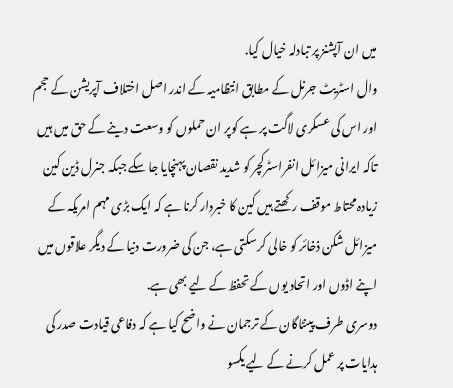میں ان آپشنز پر تبادلہ خیال کیا.
وال اسٹریٹ جرنل کے مطابق انتظامیہ کے اندر اصل اختلاف آپریشن کے حجم اور اس کی عسکری لاگت پر ہے کوپر ان حملوں کو وسعت دینے کے حق میں ہیں تاکہ ایرانی میزائل انفراسٹرکچر کو شدید نقصان پہنچایا جا سکے جبکہ جنرل ڈین کین زیادہ محتاط موقف رکھتے ہیں کین کا خبردار کرنا ہے کہ ایک بڑی مہم امریکہ کے میزائل شکن ذخائر کو خالی کر سکتی ہے، جن کی ضرورت دنیا کے دیگر علاقوں میں اپنے اڈوں اور اتحاد یوں کے تحفظ کے لیے بھی ہے.
دوسری طرف پینٹاگان کے ترجمان نے واضح کیا ہے کہ دفاعی قیادت صدر کی ہدایات پر عمل کرنے کے لیے یکسو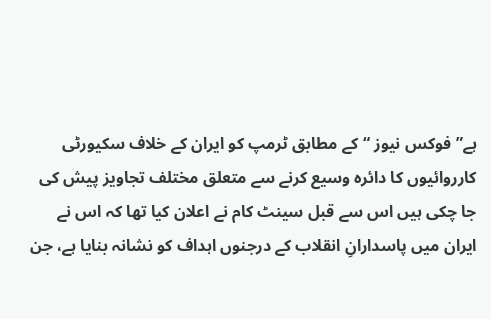ہے” فوکس نیوز “کے مطابق ٹرمپ کو ایران کے خلاف سکیورٹی کارروائیوں کا دائرہ وسیع کرنے سے متعلق مختلف تجاویز پیش کی جا چکی ہیں اس سے قبل سینٹ کام نے اعلان کیا تھا کہ اس نے ایران میں پاسدارانِ انقلاب کے درجنوں اہداف کو نشانہ بنایا ہے، جن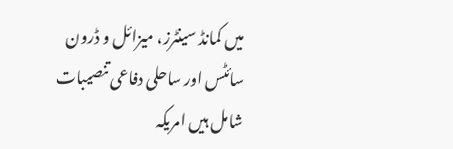میں کمانڈ سینٹرز، میزائل و ڈرون سائٹس اور ساحلی دفاعی تنصیبات شامل ہیں امریکہ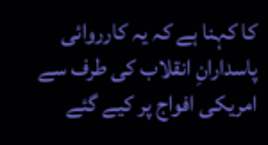کا کہنا ہے کہ یہ کارروائی پاسدارانِ انقلاب کی طرف سے امریکی افواج پر کیے گئے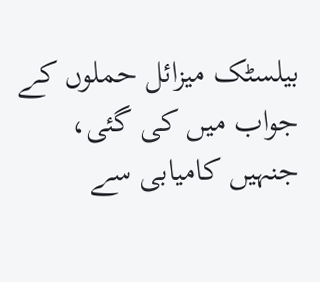بیلسٹک میزائل حملوں کے جواب میں کی گئی، جنہیں کامیابی سے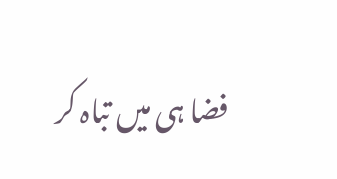فضا ہی میں تباہ کر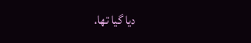دیا گیا تھا.